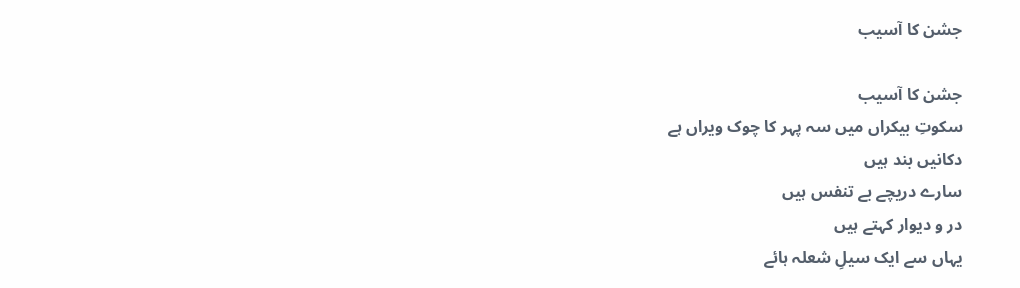جشن کا آسیب

جشن کا آسیب
سکوتِ بیکراں میں سہ پہر کا چوک ویراں ہے
دکانیں بند ہیں
سارے دریچے بے تنفس ہیں
در و دیوار کہتے ہیں
یہاں سے ایک سیلِ شعلہ ہائے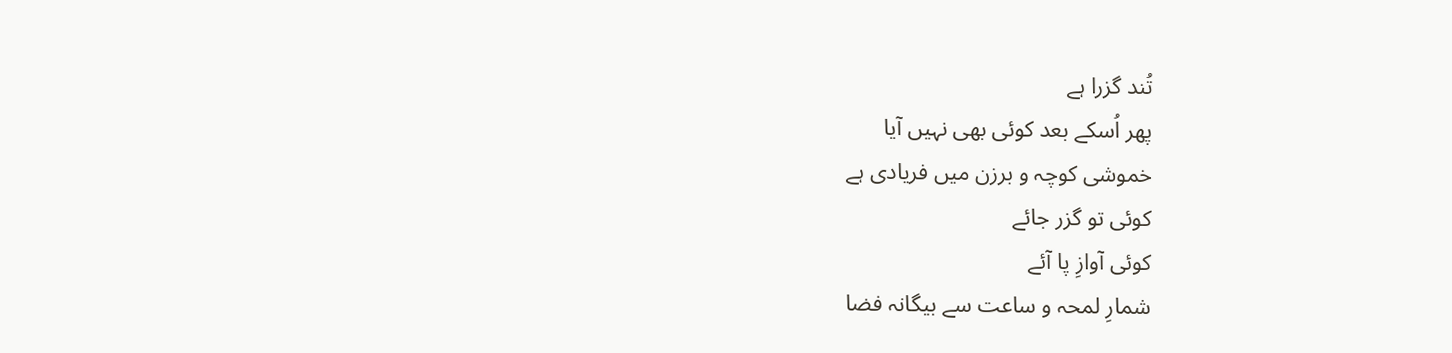تُند گزرا ہے
پھر اُسکے بعد کوئی بھی نہیں آیا
خموشی کوچہ و برزن میں فریادی ہے
کوئی تو گزر جائے
کوئی آوازِ پا آئے
شمارِ لمحہ و ساعت سے بیگانہ فضا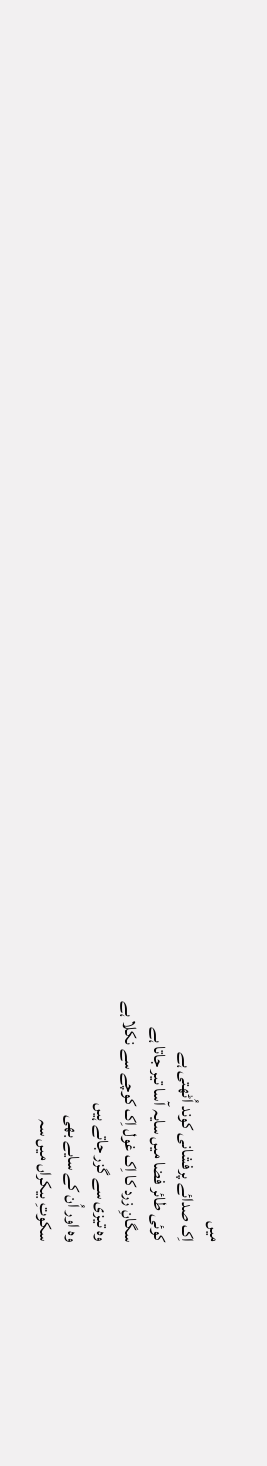میں
اِک صدائے پرفشانی کوند اُٹھتی ہے
کوئی طائر فضا میں سایہ آسا تیر جاتا ہے
سگانِ زرد کا اِک غول اِک کوچے سے نکلا ہے
وہ تیزی سے گزر جاتے ہیں
وہ اور اُن کے سایے بھی
سکوتِ بیکراں میں سہ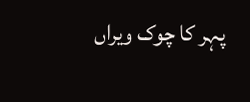پہر کا چوک ویراں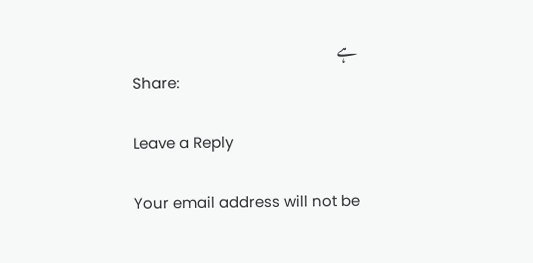ہے
Share:

Leave a Reply

Your email address will not be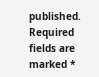published. Required fields are marked *